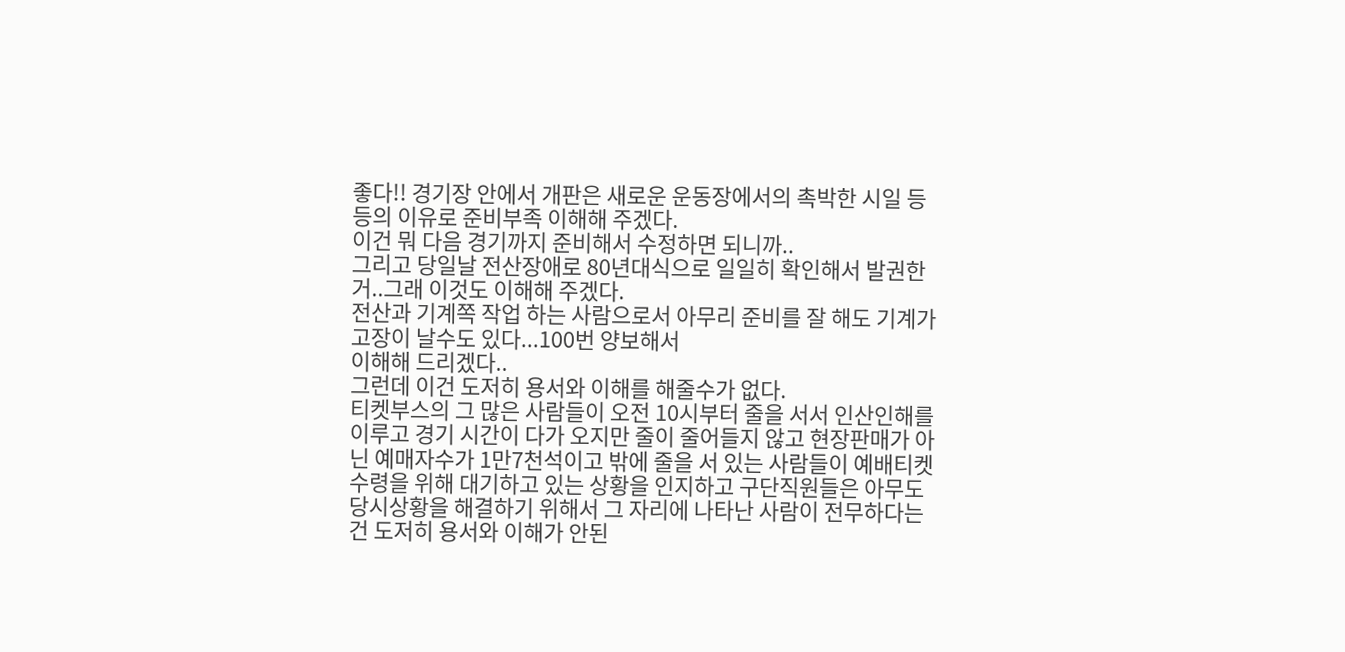좋다!! 경기장 안에서 개판은 새로운 운동장에서의 촉박한 시일 등등의 이유로 준비부족 이해해 주겠다.
이건 뭐 다음 경기까지 준비해서 수정하면 되니까..
그리고 당일날 전산장애로 80년대식으로 일일히 확인해서 발권한거..그래 이것도 이해해 주겠다.
전산과 기계쪽 작업 하는 사람으로서 아무리 준비를 잘 해도 기계가 고장이 날수도 있다...100번 양보해서
이해해 드리겠다..
그런데 이건 도저히 용서와 이해를 해줄수가 없다.
티켓부스의 그 많은 사람들이 오전 10시부터 줄을 서서 인산인해를 이루고 경기 시간이 다가 오지만 줄이 줄어들지 않고 현장판매가 아닌 예매자수가 1만7천석이고 밖에 줄을 서 있는 사람들이 예배티켓 수령을 위해 대기하고 있는 상황을 인지하고 구단직원들은 아무도 당시상황을 해결하기 위해서 그 자리에 나타난 사람이 전무하다는 건 도저히 용서와 이해가 안된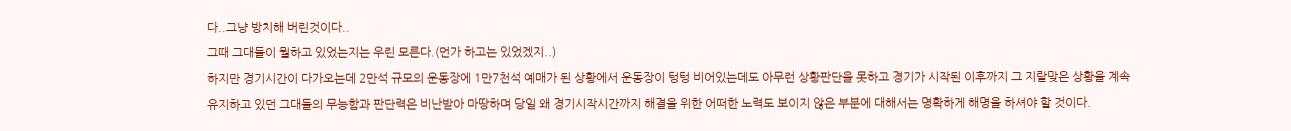다..그냥 방치해 버린것이다..
그때 그대들이 뭘하고 있었는지는 우린 모른다.(먼가 하고는 있었겠지..)
하지만 경기시간이 다가오는데 2만석 규모의 운동장에 1만7천석 예매가 된 상황에서 운동장이 텅텅 비어있는데도 아무런 상황판단을 못하고 경기가 시작된 이후까지 그 지랄맞은 상황을 계속 유지하고 있던 그대들의 무능함과 판단력은 비난받아 마땅하며 당일 왜 경기시작시간까지 해결을 위한 어떠한 노력도 보이지 않은 부분에 대해서는 명확하게 해명을 하셔야 할 것이다.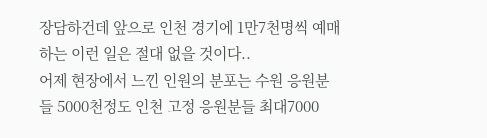장담하건데 앞으로 인천 경기에 1만7천명씩 예매하는 이런 일은 절대 없을 것이다..
어제 현장에서 느낀 인원의 분포는 수원 응원분들 5000천정도 인천 고정 응원분들 최대7000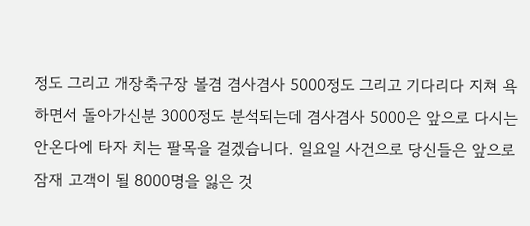정도 그리고 개장축구장 볼겸 겸사겸사 5000정도 그리고 기다리다 지쳐 욕하면서 돌아가신분 3000정도 분석되는데 겸사겸사 5000은 앞으로 다시는 안온다에 타자 치는 팔목을 걸겠습니다. 일요일 사건으로 당신들은 앞으로 잠재 고객이 될 8000명을 잃은 것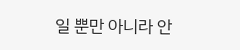일 뿐만 아니라 안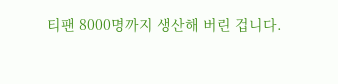티팬 8000명까지 생산해 버린 겁니다.